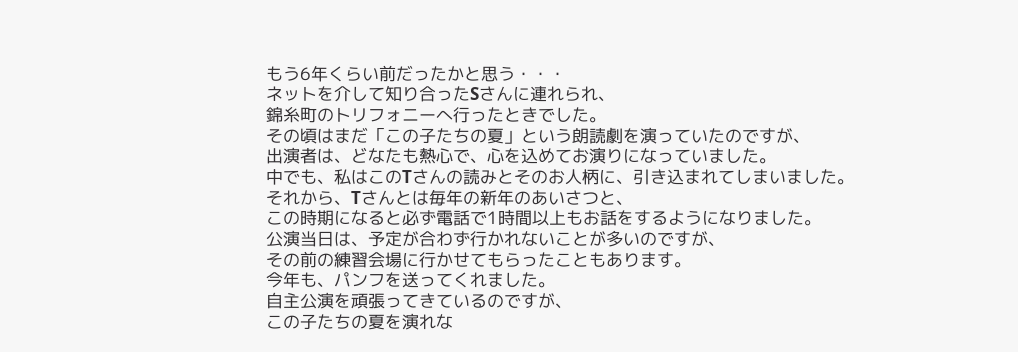もう6年くらい前だったかと思う・・・
ネットを介して知り合ったSさんに連れられ、
錦糸町のトリフォニーへ行ったときでした。
その頃はまだ「この子たちの夏」という朗読劇を演っていたのですが、
出演者は、どなたも熱心で、心を込めてお演りになっていました。
中でも、私はこのTさんの読みとそのお人柄に、引き込まれてしまいました。
それから、Tさんとは毎年の新年のあいさつと、
この時期になると必ず電話で1時間以上もお話をするようになりました。
公演当日は、予定が合わず行かれないことが多いのですが、
その前の練習会場に行かせてもらったこともあります。
今年も、パンフを送ってくれました。
自主公演を頑張ってきているのですが、
この子たちの夏を演れな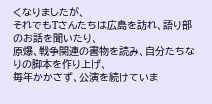くなりましたが、
それでもTさんたちは広島を訪れ、語り部のお話を聞いたり、
原爆、戦争関連の書物を読み、自分たちなりの脚本を作り上げ、
毎年かかさず、公演を続けていま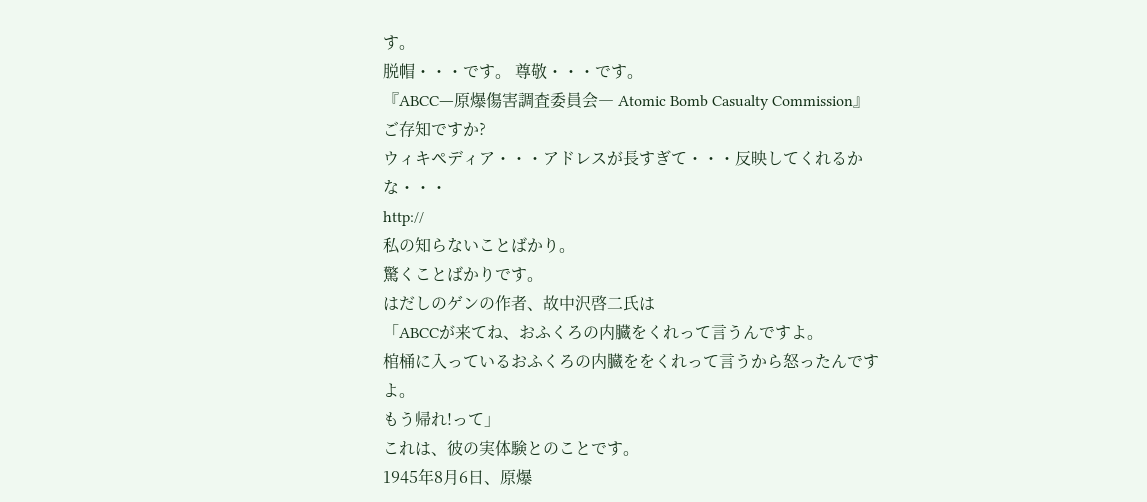す。
脱帽・・・です。 尊敬・・・です。
『ABCC―原爆傷害調査委員会― Atomic Bomb Casualty Commission』
ご存知ですか?
ウィキペディア・・・アドレスが長すぎて・・・反映してくれるかな・・・
http://
私の知らないことばかり。
驚くことばかりです。
はだしのゲンの作者、故中沢啓二氏は
「ABCCが来てね、おふくろの内臓をくれって言うんですよ。
棺桶に入っているおふくろの内臓ををくれって言うから怒ったんですよ。
もう帰れ!って」
これは、彼の実体験とのことです。
1945年8月6日、原爆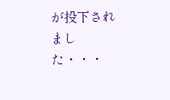が投下されました・・・